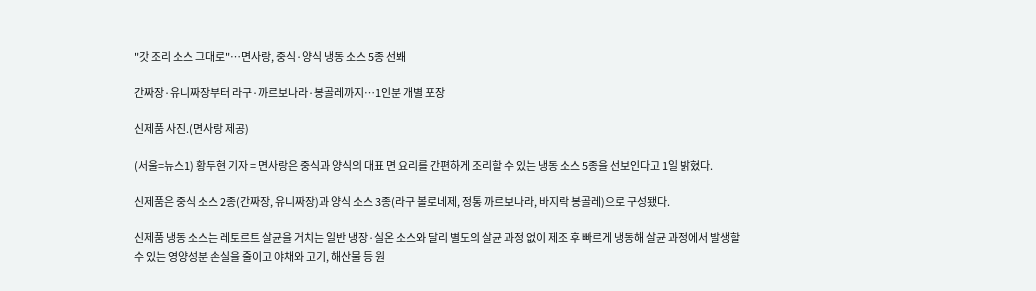"갓 조리 소스 그대로"…면사랑, 중식·양식 냉동 소스 5종 선봬

간짜장·유니짜장부터 라구·까르보나라·봉골레까지…1인분 개별 포장

신제품 사진.(면사랑 제공)

(서울=뉴스1) 황두현 기자 = 면사랑은 중식과 양식의 대표 면 요리를 간편하게 조리할 수 있는 냉동 소스 5종을 선보인다고 1일 밝혔다.

신제품은 중식 소스 2종(간짜장, 유니짜장)과 양식 소스 3종(라구 볼로네제, 정통 까르보나라, 바지락 봉골레)으로 구성됐다.

신제품 냉동 소스는 레토르트 살균을 거치는 일반 냉장·실온 소스와 달리 별도의 살균 과정 없이 제조 후 빠르게 냉동해 살균 과정에서 발생할 수 있는 영양성분 손실을 줄이고 야채와 고기, 해산물 등 원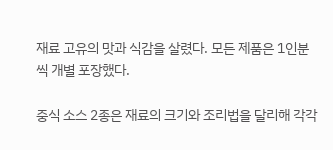재료 고유의 맛과 식감을 살렸다. 모든 제품은 1인분씩 개별 포장했다.

중식 소스 2종은 재료의 크기와 조리법을 달리해 각각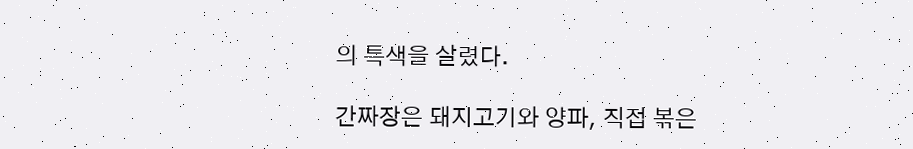의 특색을 살렸다.

간짜장은 돼지고기와 양파, 직접 볶은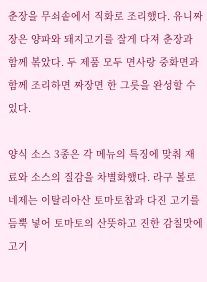춘장을 무쇠솥에서 직화로 조리했다. 유니짜장은 양파와 돼지고기를 잘게 다져 춘장과 함께 볶았다. 두 제품 모두 면사랑 중화면과 함께 조리하면 짜장면 한 그릇을 완성할 수 있다.

양식 소스 3종은 각 메뉴의 특징에 맞춰 재료와 소스의 질감을 차별화했다. 라구 볼로네제는 이탈리아산 토마토찹과 다진 고기를 듬뿍 넣어 토마토의 산뜻하고 진한 감칠맛에 고기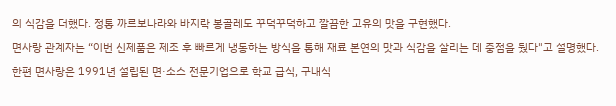의 식감을 더했다. 정통 까르보나라와 바지락 봉골레도 꾸덕꾸덕하고 깔끔한 고유의 맛을 구현했다.

면사랑 관계자는 “이번 신제품은 제조 후 빠르게 냉동하는 방식을 통해 재료 본연의 맛과 식감을 살리는 데 중점을 뒀다"고 설명했다.

한편 면사랑은 1991년 설립된 면·소스 전문기업으로 학교 급식, 구내식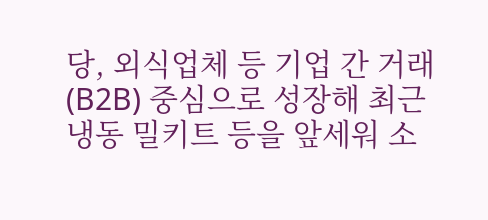당, 외식업체 등 기업 간 거래(B2B) 중심으로 성장해 최근 냉동 밀키트 등을 앞세워 소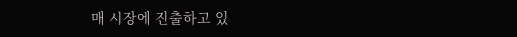매 시장에 진출하고 있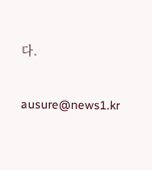다.

ausure@news1.kr